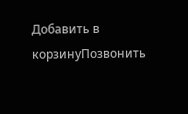Добавить в корзинуПозвонить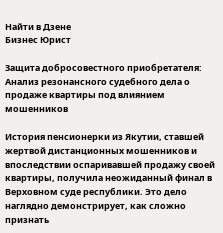Найти в Дзене
Бизнес Юрист

Защита добросовестного приобретателя: Анализ резонансного судебного дела о продаже квартиры под влиянием мошенников

История пенсионерки из Якутии, ставшей жертвой дистанционных мошенников и впоследствии оспаривавшей продажу своей квартиры, получила неожиданный финал в Верховном суде республики. Это дело наглядно демонстрирует, как сложно признать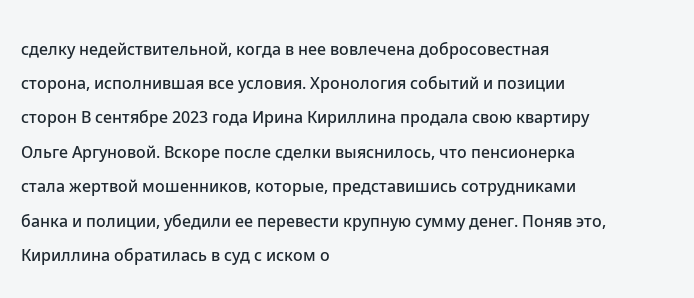сделку недействительной, когда в нее вовлечена добросовестная сторона, исполнившая все условия. Хронология событий и позиции сторон В сентябре 2023 года Ирина Кириллина продала свою квартиру Ольге Аргуновой. Вскоре после сделки выяснилось, что пенсионерка стала жертвой мошенников, которые, представишись сотрудниками банка и полиции, убедили ее перевести крупную сумму денег. Поняв это, Кириллина обратилась в суд с иском о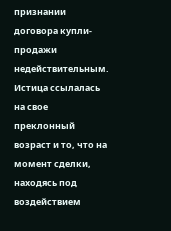признании договора купли-продажи недействительным. Истица ссылалась на свое преклонный возраст и то, что на момент сделки, находясь под воздействием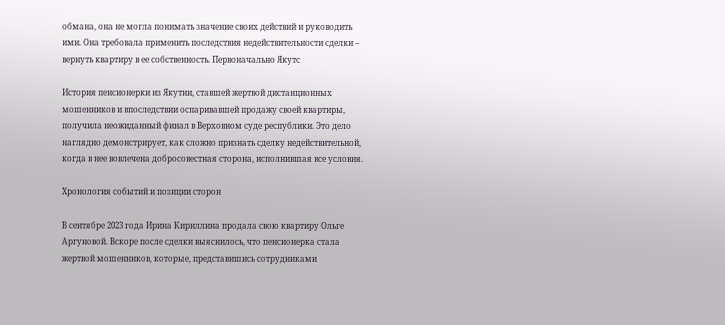обмана, она не могла понимать значение своих действий и руководить ими. Она требовала применить последствия недействительности сделки – вернуть квартиру в ее собственность. Первоначально Якутс

История пенсионерки из Якутии, ставшей жертвой дистанционных мошенников и впоследствии оспаривавшей продажу своей квартиры, получила неожиданный финал в Верховном суде республики. Это дело наглядно демонстрирует, как сложно признать сделку недействительной, когда в нее вовлечена добросовестная сторона, исполнившая все условия.

Хронология событий и позиции сторон

В сентябре 2023 года Ирина Кириллина продала свою квартиру Ольге Аргуновой. Вскоре после сделки выяснилось, что пенсионерка стала жертвой мошенников, которые, представишись сотрудниками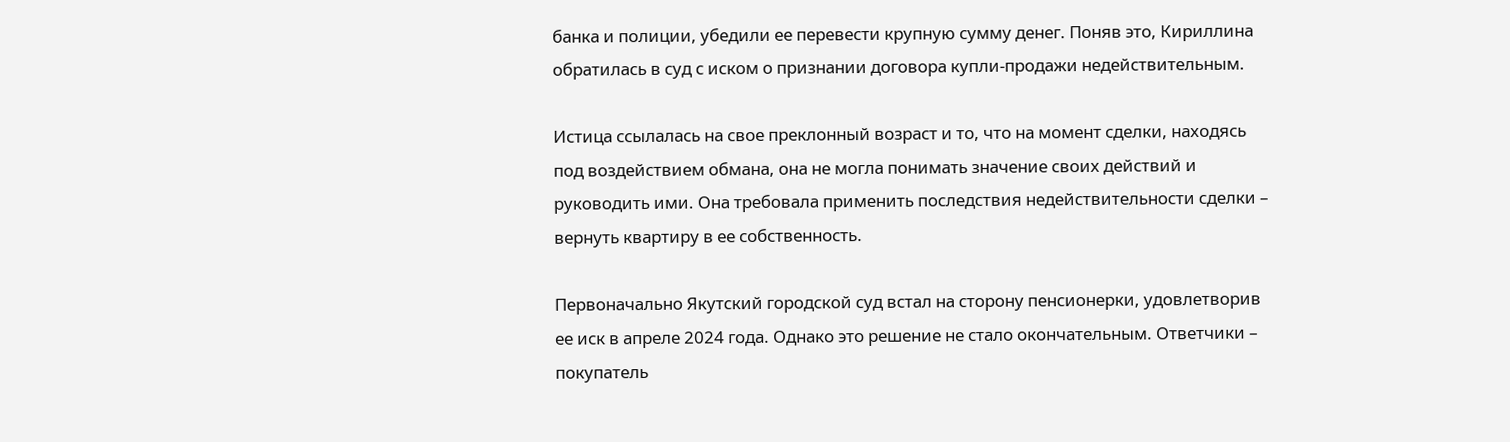банка и полиции, убедили ее перевести крупную сумму денег. Поняв это, Кириллина обратилась в суд с иском о признании договора купли-продажи недействительным.

Истица ссылалась на свое преклонный возраст и то, что на момент сделки, находясь под воздействием обмана, она не могла понимать значение своих действий и руководить ими. Она требовала применить последствия недействительности сделки – вернуть квартиру в ее собственность.

Первоначально Якутский городской суд встал на сторону пенсионерки, удовлетворив ее иск в апреле 2024 года. Однако это решение не стало окончательным. Ответчики – покупатель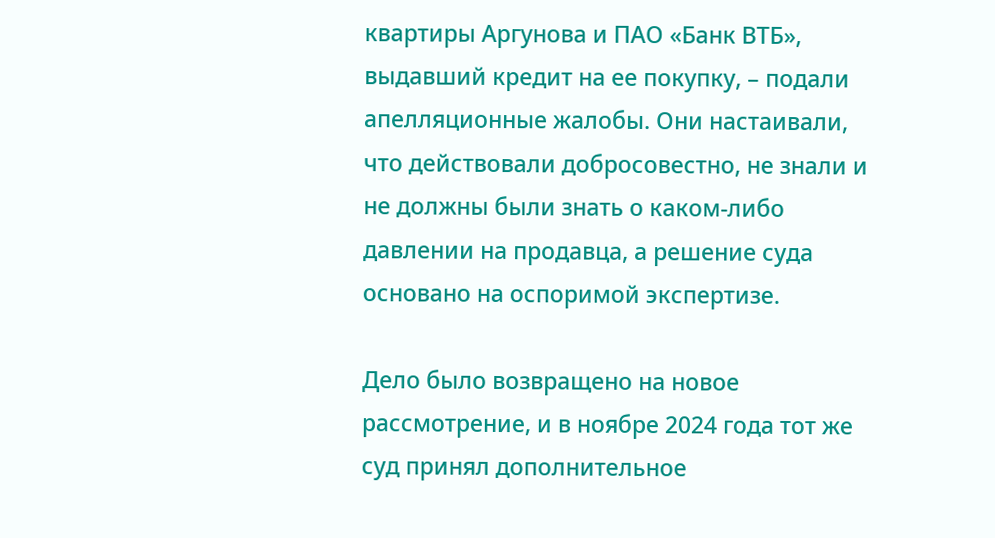квартиры Аргунова и ПАО «Банк ВТБ», выдавший кредит на ее покупку, – подали апелляционные жалобы. Они настаивали, что действовали добросовестно, не знали и не должны были знать о каком-либо давлении на продавца, а решение суда основано на оспоримой экспертизе.

Дело было возвращено на новое рассмотрение, и в ноябре 2024 года тот же суд принял дополнительное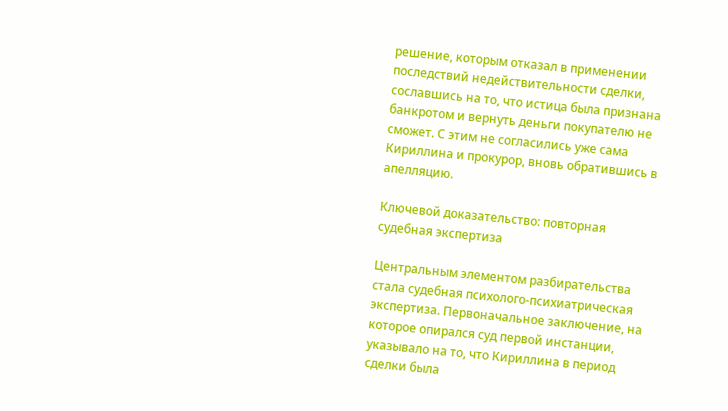решение, которым отказал в применении последствий недействительности сделки, сославшись на то, что истица была признана банкротом и вернуть деньги покупателю не сможет. С этим не согласились уже сама Кириллина и прокурор, вновь обратившись в апелляцию.

Ключевой доказательство: повторная судебная экспертиза

Центральным элементом разбирательства стала судебная психолого-психиатрическая экспертиза. Первоначальное заключение, на которое опирался суд первой инстанции, указывало на то, что Кириллина в период сделки была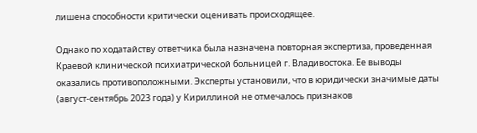лишена способности критически оценивать происходящее.

Однако по ходатайству ответчика была назначена повторная экспертиза, проведенная Краевой клинической психиатрической больницей г. Владивостока. Ее выводы оказались противоположными. Эксперты установили, что в юридически значимые даты (август-сентябрь 2023 года) у Кириллиной не отмечалось признаков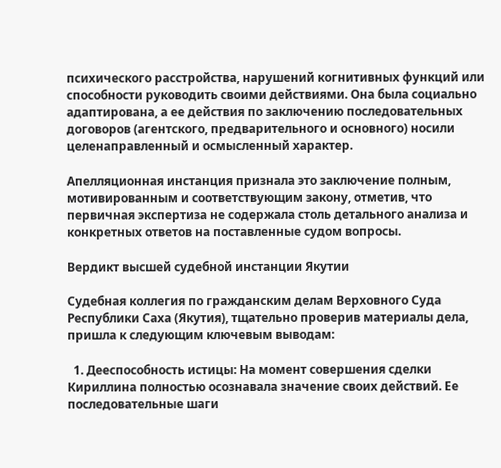психического расстройства, нарушений когнитивных функций или способности руководить своими действиями. Она была социально адаптирована, а ее действия по заключению последовательных договоров (агентского, предварительного и основного) носили целенаправленный и осмысленный характер.

Апелляционная инстанция признала это заключение полным, мотивированным и соответствующим закону, отметив, что первичная экспертиза не содержала столь детального анализа и конкретных ответов на поставленные судом вопросы.

Вердикт высшей судебной инстанции Якутии

Судебная коллегия по гражданским делам Верховного Суда Республики Саха (Якутия), тщательно проверив материалы дела, пришла к следующим ключевым выводам:

  1. Дееспособность истицы: На момент совершения сделки Кириллина полностью осознавала значение своих действий. Ее последовательные шаги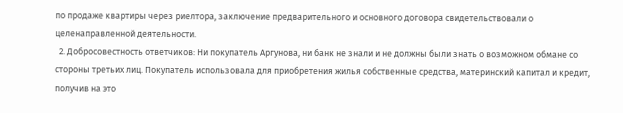по продаже квартиры через риелтора, заключение предварительного и основного договора свидетельствовали о целенаправленной деятельности.
  2. Добросовестность ответчиков: Ни покупатель Аргунова, ни банк не знали и не должны были знать о возможном обмане со стороны третьих лиц. Покупатель использовала для приобретения жилья собственные средства, материнский капитал и кредит, получив на это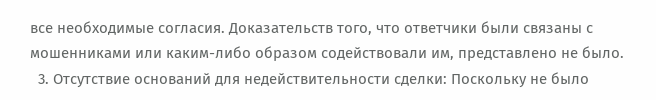все необходимые согласия. Доказательств того, что ответчики были связаны с мошенниками или каким-либо образом содействовали им, представлено не было.
  3. Отсутствие оснований для недействительности сделки: Поскольку не было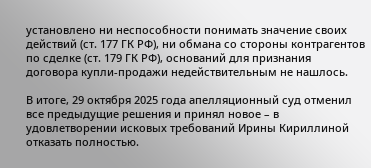установлено ни неспособности понимать значение своих действий (ст. 177 ГК РФ), ни обмана со стороны контрагентов по сделке (ст. 179 ГК РФ), оснований для признания договора купли-продажи недействительным не нашлось.

В итоге, 29 октября 2025 года апелляционный суд отменил все предыдущие решения и принял новое – в удовлетворении исковых требований Ирины Кириллиной отказать полностью.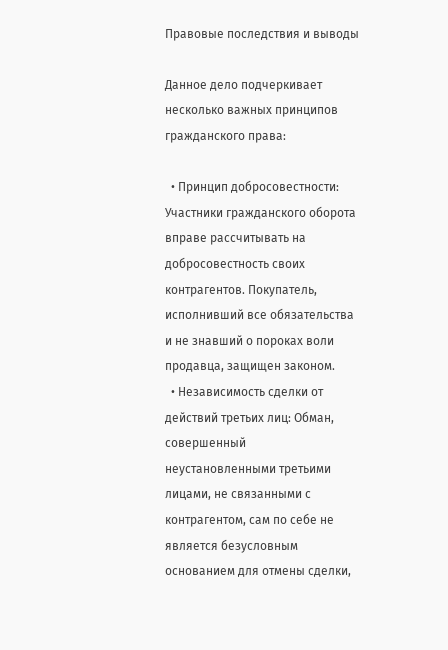Правовые последствия и выводы

Данное дело подчеркивает несколько важных принципов гражданского права:

  • Принцип добросовестности: Участники гражданского оборота вправе рассчитывать на добросовестность своих контрагентов. Покупатель, исполнивший все обязательства и не знавший о пороках воли продавца, защищен законом.
  • Независимость сделки от действий третьих лиц: Обман, совершенный неустановленными третьими лицами, не связанными с контрагентом, сам по себе не является безусловным основанием для отмены сделки,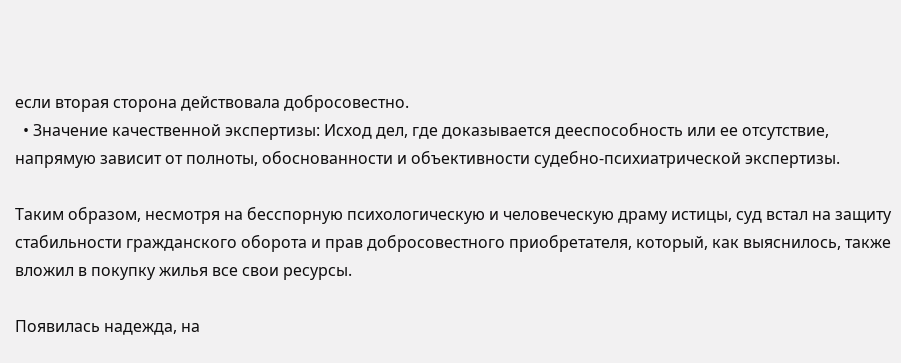если вторая сторона действовала добросовестно.
  • Значение качественной экспертизы: Исход дел, где доказывается дееспособность или ее отсутствие, напрямую зависит от полноты, обоснованности и объективности судебно-психиатрической экспертизы.

Таким образом, несмотря на бесспорную психологическую и человеческую драму истицы, суд встал на защиту стабильности гражданского оборота и прав добросовестного приобретателя, который, как выяснилось, также вложил в покупку жилья все свои ресурсы.

Появилась надежда, на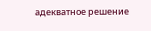адекватное решение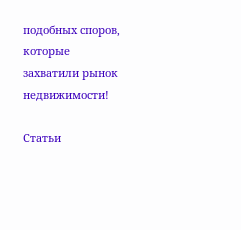подобных споров, которые захватили рынок недвижимости!

Статьи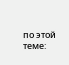по этой теме: